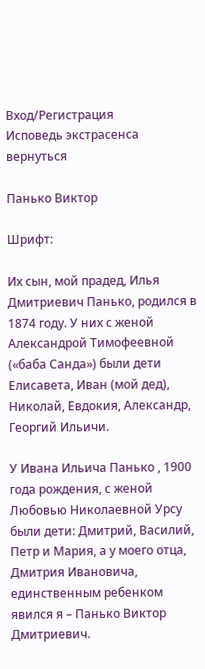Вход/Регистрация
Исповедь экстрасенса
вернуться

Панько Виктор

Шрифт:

Их сын, мой прадед, Илья Дмитриевич Панько, родился в 1874 году. У них с женой Александрой Тимофеевной («баба Санда») были дети Елисавета, Иван (мой дед), Николай, Евдокия, Александр, Георгий Ильичи.

У Ивана Ильича Панько , 1900 года рождения, с женой Любовью Николаевной Урсу были дети: Дмитрий, Василий, Петр и Мария, а у моего отца, Дмитрия Ивановича, единственным ребенком явился я – Панько Виктор Дмитриевич.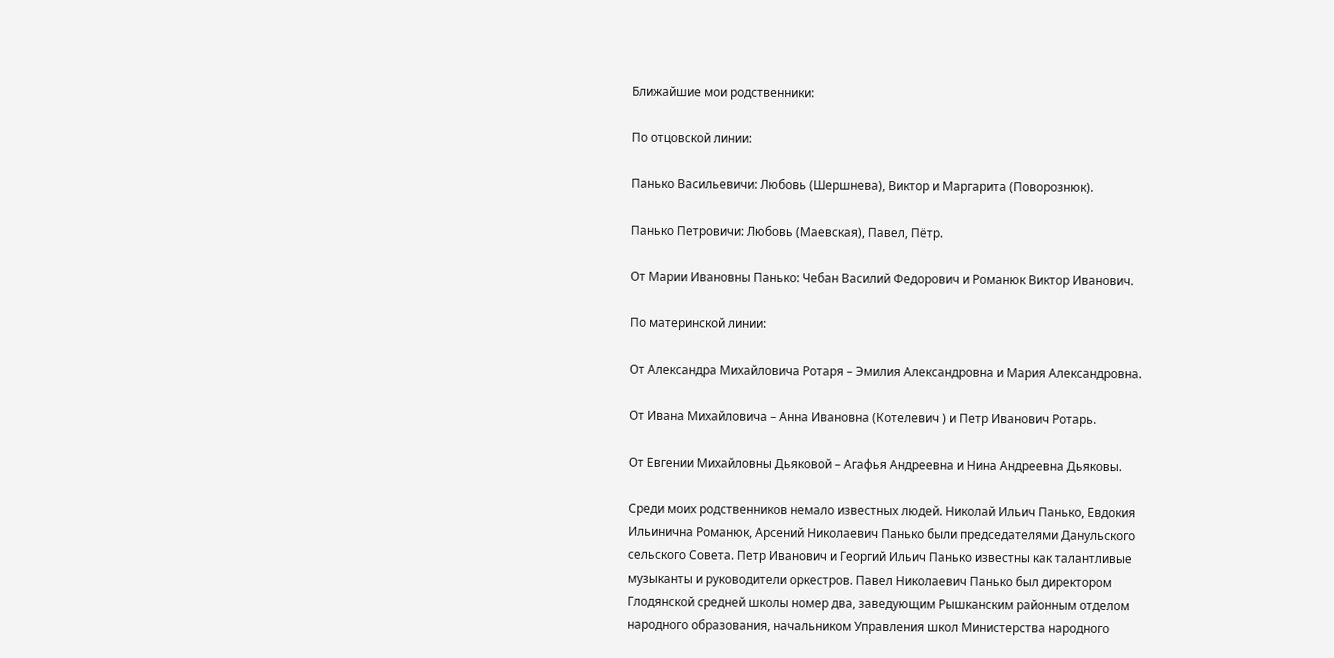Ближайшие мои родственники:

По отцовской линии:

Панько Васильевичи: Любовь (Шершнева), Виктор и Маргарита (Поворознюк).

Панько Петровичи: Любовь (Маевская), Павел, Пётр.

От Марии Ивановны Панько: Чебан Василий Федорович и Романюк Виктор Иванович.

По материнской линии:

От Александра Михайловича Ротаря – Эмилия Александровна и Мария Александровна.

От Ивана Михайловича – Анна Ивановна (Котелевич ) и Петр Иванович Ротарь.

От Евгении Михайловны Дьяковой – Агафья Андреевна и Нина Андреевна Дьяковы.

Среди моих родственников немало известных людей. Николай Ильич Панько, Евдокия Ильинична Романюк, Арсений Николаевич Панько были председателями Данульского сельского Совета. Петр Иванович и Георгий Ильич Панько известны как талантливые музыканты и руководители оркестров. Павел Николаевич Панько был директором Глодянской средней школы номер два, заведующим Рышканским районным отделом народного образования, начальником Управления школ Министерства народного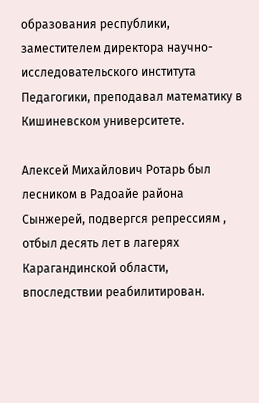образования республики, заместителем директора научно-исследовательского института Педагогики, преподавал математику в Кишиневском университете.

Алексей Михайлович Ротарь был лесником в Радоайе района Сынжерей, подвергся репрессиям , отбыл десять лет в лагерях Карагандинской области, впоследствии реабилитирован.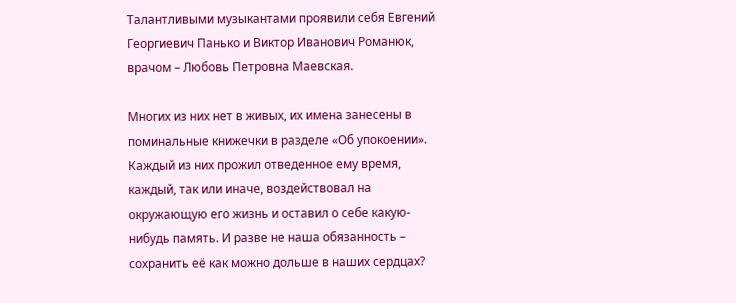Талантливыми музыкантами проявили себя Евгений Георгиевич Панько и Виктор Иванович Романюк, врачом – Любовь Петровна Маевская.

Многих из них нет в живых, их имена занесены в поминальные книжечки в разделе «Об упокоении». Каждый из них прожил отведенное ему время, каждый, так или иначе, воздействовал на окружающую его жизнь и оставил о себе какую-нибудь память. И разве не наша обязанность – сохранить её как можно дольше в наших сердцах?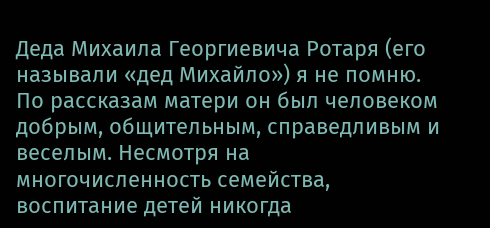Деда Михаила Георгиевича Ротаря (его называли «дед Михайло») я не помню. По рассказам матери он был человеком добрым, общительным, справедливым и веселым. Несмотря на многочисленность семейства, воспитание детей никогда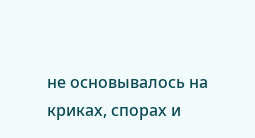не основывалось на криках, спорах и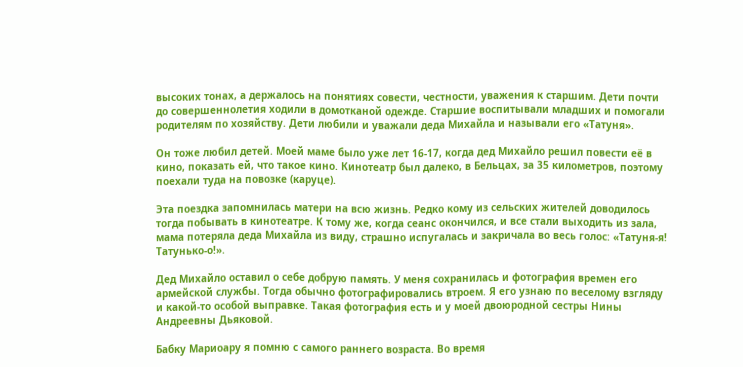высоких тонах, а держалось на понятиях совести, честности, уважения к старшим. Дети почти до совершеннолетия ходили в домотканой одежде. Старшие воспитывали младших и помогали родителям по хозяйству. Дети любили и уважали деда Михайла и называли его «Татуня».

Он тоже любил детей. Моей маме было уже лет 16-17, когда дед Михайло решил повести её в кино, показать ей, что такое кино. Кинотеатр был далеко, в Бельцах, за 35 километров, поэтому поехали туда на повозке (каруце).

Эта поездка запомнилась матери на всю жизнь. Редко кому из сельских жителей доводилось тогда побывать в кинотеатре. К тому же, когда сеанс окончился, и все стали выходить из зала, мама потеряла деда Михайла из виду, страшно испугалась и закричала во весь голос: «Татуня-я! Татунько-о!».

Дед Михайло оставил о себе добрую память. У меня сохранилась и фотография времен его армейской службы. Тогда обычно фотографировались втроем. Я его узнаю по веселому взгляду и какой-то особой выправке. Такая фотография есть и у моей двоюродной сестры Нины Андреевны Дьяковой.

Бабку Мариоару я помню с самого раннего возраста. Во время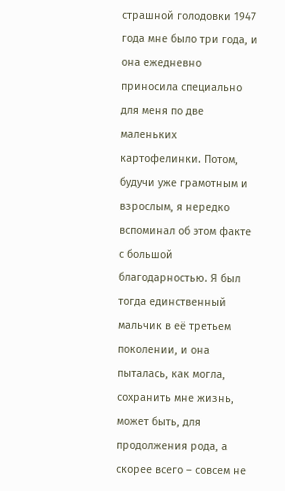страшной голодовки 1947 года мне было три года, и она ежедневно приносила специально для меня по две маленьких картофелинки. Потом, будучи уже грамотным и взрослым, я нередко вспоминал об этом факте с большой благодарностью. Я был тогда единственный мальчик в её третьем поколении, и она пыталась, как могла, сохранить мне жизнь, может быть, для продолжения рода, а скорее всего – совсем не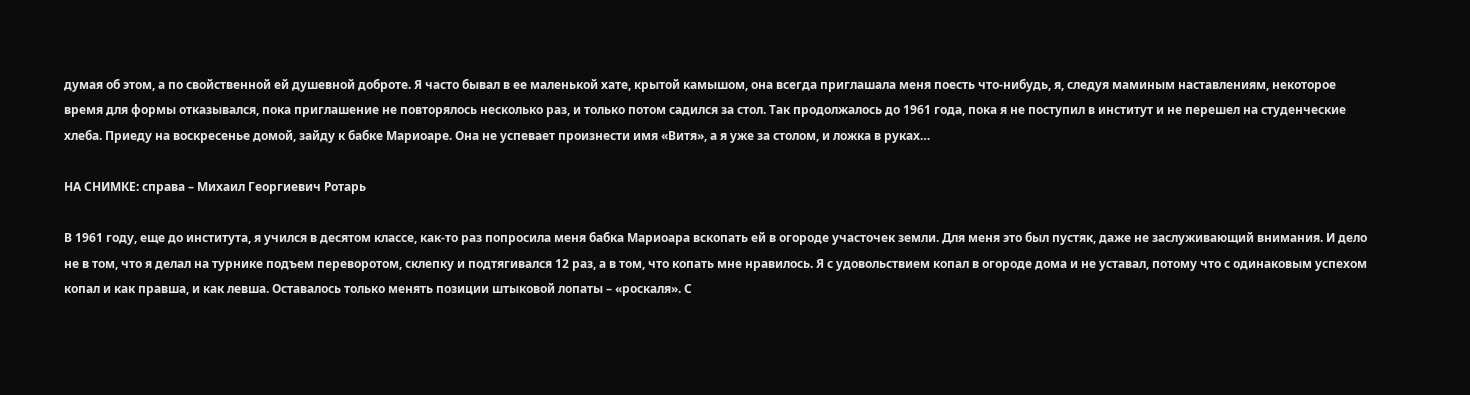думая об этом, а по свойственной ей душевной доброте. Я часто бывал в ее маленькой хате, крытой камышом, она всегда приглашала меня поесть что-нибудь, я, следуя маминым наставлениям, некоторое время для формы отказывался, пока приглашение не повторялось несколько раз, и только потом садился за стол. Так продолжалось до 1961 года, пока я не поступил в институт и не перешел на студенческие хлеба. Приеду на воскресенье домой, зайду к бабке Мариоаре. Она не успевает произнести имя «Витя», а я уже за столом, и ложка в руках…

НА СНИМКЕ: справа – Михаил Георгиевич Ротарь

В 1961 году, еще до института, я учился в десятом классе, как-то раз попросила меня бабка Мариоара вскопать ей в огороде участочек земли. Для меня это был пустяк, даже не заслуживающий внимания. И дело не в том, что я делал на турнике подъем переворотом, склепку и подтягивался 12 раз, а в том, что копать мне нравилось. Я с удовольствием копал в огороде дома и не уставал, потому что с одинаковым успехом копал и как правша, и как левша. Оставалось только менять позиции штыковой лопаты – «роскаля». С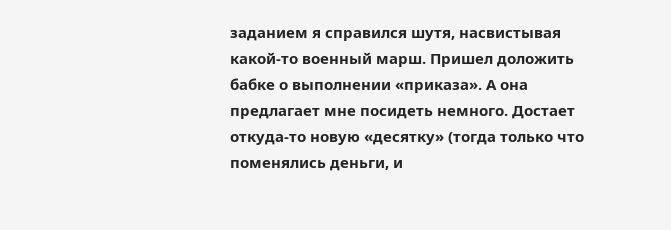заданием я справился шутя, насвистывая какой-то военный марш. Пришел доложить бабке о выполнении «приказа». А она предлагает мне посидеть немного. Достает откуда-то новую «десятку» (тогда только что поменялись деньги, и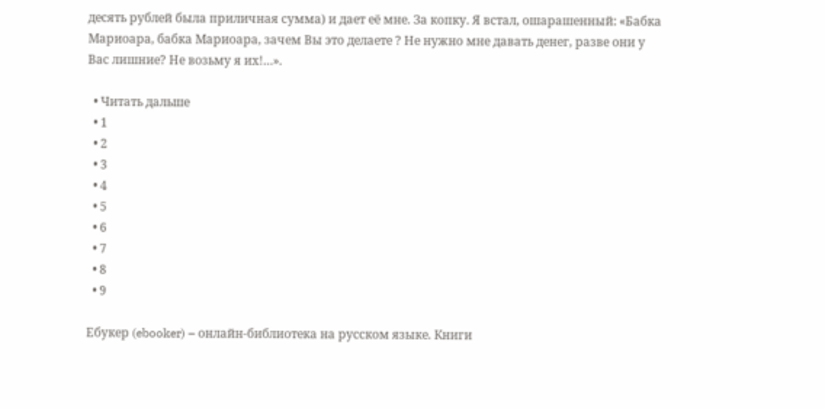десять рублей была приличная сумма) и дает её мне. За копку. Я встал, ошарашенный: «Бабка Мариоара, бабка Мариоара, зачем Вы это делаете ? Не нужно мне давать денег, разве они у Вас лишние? Не возьму я их!…».

  • Читать дальше
  • 1
  • 2
  • 3
  • 4
  • 5
  • 6
  • 7
  • 8
  • 9

Ебукер (ebooker) – онлайн-библиотека на русском языке. Книги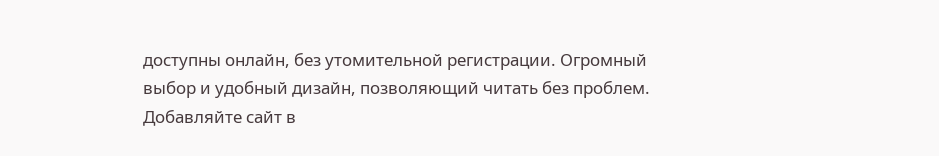доступны онлайн, без утомительной регистрации. Огромный выбор и удобный дизайн, позволяющий читать без проблем. Добавляйте сайт в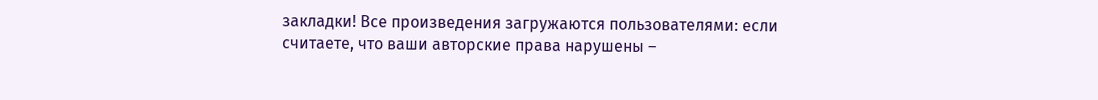закладки! Все произведения загружаются пользователями: если считаете, что ваши авторские права нарушены –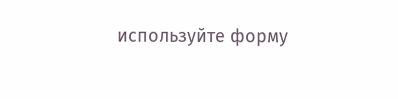используйте форму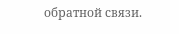обратной связи.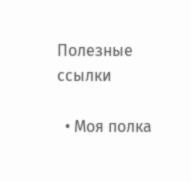Полезные ссылки

  • Моя полка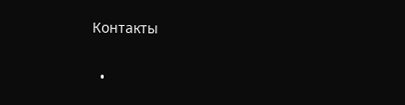Контакты

  •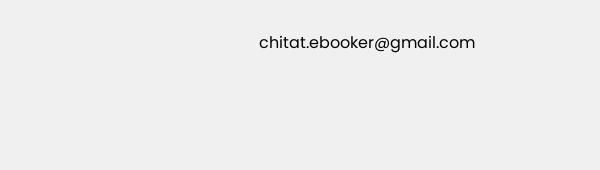chitat.ebooker@gmail.com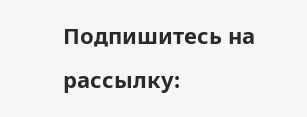Подпишитесь на рассылку: